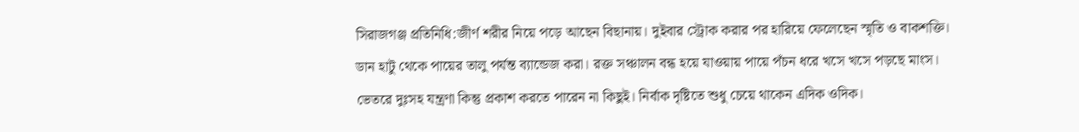সিরাজগঞ্জ প্রতিনিধি:জীর্ণ শরীর নিয়ে পড়ে আছেন বিছানায়। দুইবার স্ট্রোক করার পর হারিয়ে ফেলেছেন স্মৃতি ও বাকশক্তি। ডান হাটু থেকে পায়ের তালু পর্যন্ত ব্যান্ডেজ করা। রক্ত সঞ্চালন বন্ধ হয়ে যাওয়ায় পায়ে পঁচন ধরে খসে খসে পড়ছে মাংস। ভেতরে দুঃসহ যন্ত্রণা কিন্তু প্রকাশ করতে পারেন না কিছুই। নির্বাক দৃষ্টিতে শুধু চেয়ে থাকেন এদিক ওদিক।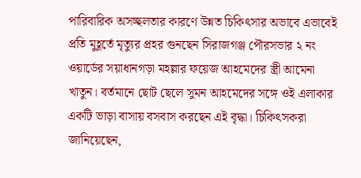পারিবারিক অসচ্ছলতার কারণে উন্নত চিকিৎসার অভাবে এভাবেই প্রতি মুহূর্তে মৃত্যুর প্রহর গুনছেন সিরাজগঞ্জ পৌরসভার ২ নং ওয়ার্ডের সয়াধানগড়া মহল্লার ফয়েজ আহমেদের স্ত্রী আমেনা খাতুন। বর্তমানে ছোট ছেলে সুমন আহমেদের সঙ্গে ওই এলাকার একটি ভাড়া বাসায় বসবাস করছেন এই বৃদ্ধা। চিকিৎসকরা জানিয়েছেন,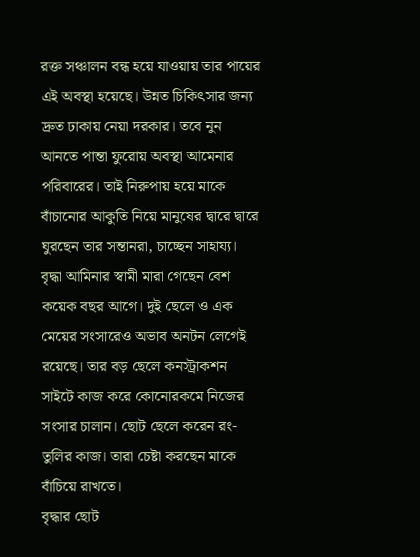রক্ত সঞ্চালন বন্ধ হয়ে যাওয়ায় তার পায়ের এই অবস্থা হয়েছে। উন্নত চিকিৎসার জন্য দ্রুত ঢাকায় নেয়া দরকার। তবে নুন আনতে পান্তা ফুরোয় অবস্থা আমেনার পরিবারের। তাই নিরুপায় হয়ে মাকে বাঁচানোর আকুতি নিয়ে মানুষের দ্বারে দ্বারে ঘুরছেন তার সন্তানরা, চাচ্ছেন সাহায্য।
বৃদ্ধা আমিনার স্বামী মারা গেছেন বেশ কয়েক বছর আগে। দুই ছেলে ও এক মেয়ের সংসারেও অভাব অনটন লেগেই রয়েছে। তার বড় ছেলে কনস্ট্রাকশন সাইটে কাজ করে কোনোরকমে নিজের সংসার চালান। ছোট ছেলে করেন রং-তুলির কাজ। তারা চেষ্টা করছেন মাকে বাঁচিয়ে রাখতে।
বৃদ্ধার ছোট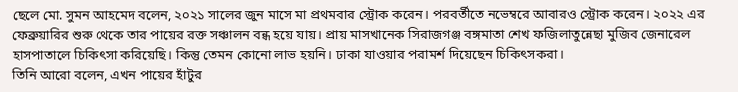ছেলে মো. সুমন আহমেদ বলেন, ২০২১ সালের জুন মাসে মা প্রথমবার স্ট্রোক করেন। পরবর্তীতে নভেম্বরে আবারও স্ট্রোক করেন। ২০২২ এর ফেব্রুয়ারির শুরু থেকে তার পায়ের রক্ত সঞ্চালন বন্ধ হয়ে যায়। প্রায় মাসখানেক সিরাজগঞ্জ বঙ্গমাতা শেখ ফজিলাতুন্নেছা মুজিব জেনারেল হাসপাতালে চিকিৎসা করিয়েছি। কিন্তু তেমন কোনো লাভ হয়নি। ঢাকা যাওয়ার পরামর্শ দিয়েছেন চিকিৎসকরা।
তিনি আরো বলেন, এখন পায়ের হাঁটুর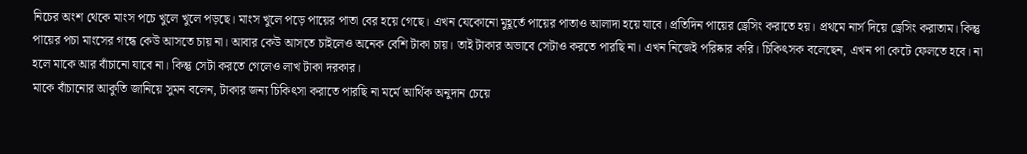নিচের অংশ থেকে মাংস পচে খুলে খুলে পড়ছে। মাংস খুলে পড়ে পায়ের পাতা বের হয়ে গেছে। এখন যেকোনো মুহূর্তে পায়ের পাতাও আলাদা হয়ে যাবে। প্রতিদিন পায়ের ড্রেসিং করাতে হয়। প্রথমে নার্স দিয়ে ড্রেসিং করাতাম। কিন্তু পায়ের পচা মাংসের গন্ধে কেউ আসতে চায় না। আবার কেউ আসতে চাইলেও অনেক বেশি টাকা চায়। তাই টাকার অভাবে সেটাও করতে পারছি না। এখন নিজেই পরিষ্কার করি। চিকিৎসক বলেছেন, এখন পা কেটে ফেলতে হবে। না হলে মাকে আর বাঁচানো যাবে না। কিন্তু সেটা করতে গেলেও লাখ টাকা দরকার।
মাকে বাঁচানোর আকুতি জানিয়ে সুমন বলেন, টাকার জন্য চিকিৎসা করাতে পারছি না মর্মে আর্থিক অনুদান চেয়ে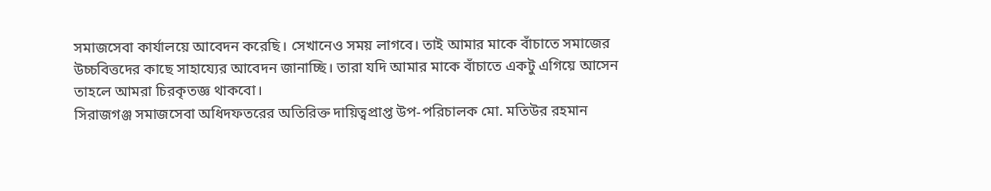সমাজসেবা কার্যালয়ে আবেদন করেছি। সেখানেও সময় লাগবে। তাই আমার মাকে বাঁচাতে সমাজের উচ্চবিত্তদের কাছে সাহায্যের আবেদন জানাচ্ছি। তারা যদি আমার মাকে বাঁচাতে একটু এগিয়ে আসেন তাহলে আমরা চিরকৃতজ্ঞ থাকবো।
সিরাজগঞ্জ সমাজসেবা অধিদফতরের অতিরিক্ত দায়িত্বপ্রাপ্ত উপ-পরিচালক মো. মতিউর রহমান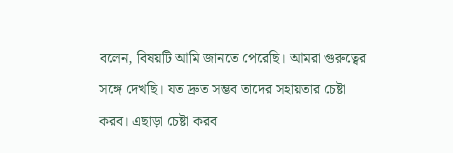বলেন, বিষয়টি আমি জানতে পেরেছি। আমরা গুরুত্বের সঙ্গে দেখছি। যত দ্রুত সম্ভব তাদের সহায়তার চেষ্টা করব। এছাড়া চেষ্টা করব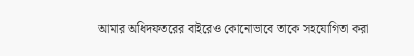আমার অধিদফতরের বাইরেও কোনোভাবে তাকে সহযোগিতা করা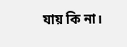যায় কি না।